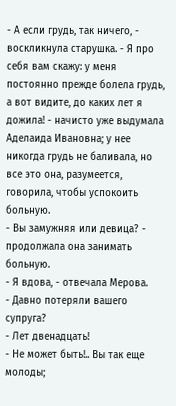- А если грудь, так ничего, - воскликнула старушка. - Я про себя вам скажу: у меня постоянно прежде болела грудь, а вот видите, до каких лет я дожила! - начисто уже выдумала Аделаида Ивановна; у нее никогда грудь не баливала, но все это она, разумеется, говорила, чтобы успокоить больную.
- Вы замужняя или девица? - продолжала она занимать больную.
- Я вдова, - отвечала Мерова.
- Давно потеряли вашего супруга?
- Лет двенадцать!
- Не может быть!.. Вы так еще молоды;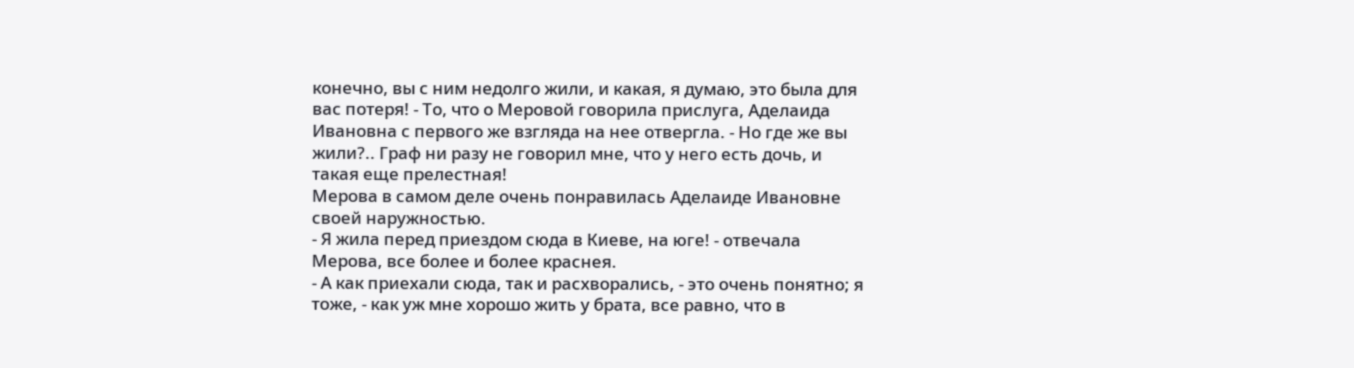конечно, вы с ним недолго жили, и какая, я думаю, это была для вас потеря! - То, что о Меровой говорила прислуга, Аделаида Ивановна с первого же взгляда на нее отвергла. - Но где же вы жили?.. Граф ни разу не говорил мне, что у него есть дочь, и такая еще прелестная!
Мерова в самом деле очень понравилась Аделаиде Ивановне своей наружностью.
- Я жила перед приездом сюда в Киеве, на юге! - отвечала Мерова, все более и более краснея.
- А как приехали сюда, так и расхворались, - это очень понятно; я тоже, - как уж мне хорошо жить у брата, все равно, что в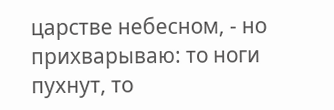царстве небесном, - но прихварываю: то ноги пухнут, то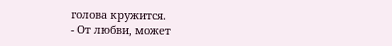голова кружится.
- От любви, может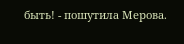быть! - пошутила Мерова.